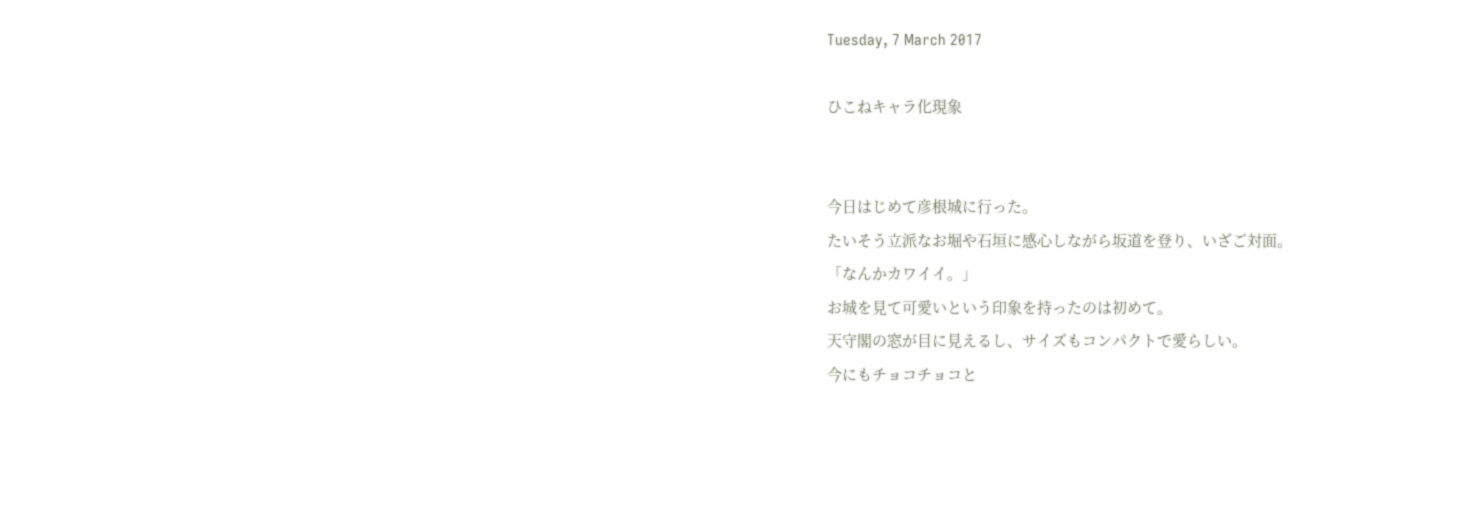Tuesday, 7 March 2017

ひこねキャラ化現象


今日はじめて彦根城に行った。
たいそう立派なお堀や石垣に感心しながら坂道を登り、いざご対面。
「なんかカワイイ。」
お城を見て可愛いという印象を持ったのは初めて。
天守閣の窓が目に見えるし、サイズもコンパクトで愛らしい。
今にもチョコチョコと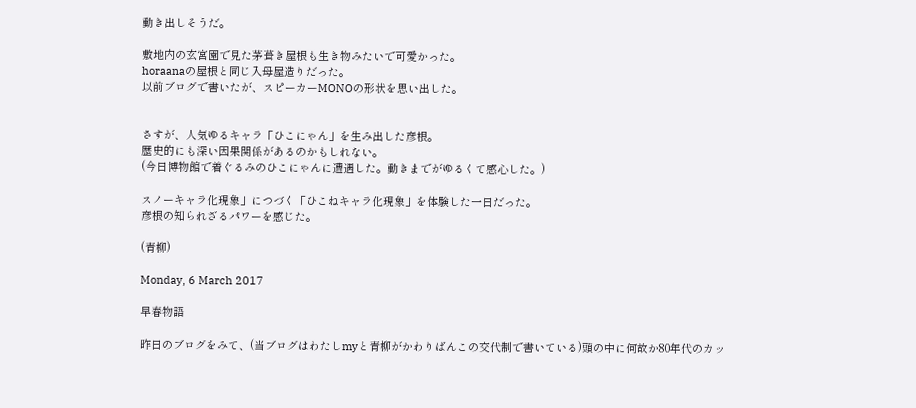動き出しそうだ。

敷地内の玄宮園で見た茅葺き屋根も生き物みたいで可愛かった。
horaanaの屋根と同じ入母屋造りだった。
以前ブログで書いたが、スピーカーMONOの形状を思い出した。


さすが、人気ゆるキャラ「ひこにゃん」を生み出した彦根。
歴史的にも深い因果関係があるのかもしれない。
(今日博物館で着ぐるみのひこにゃんに遭遇した。動きまでがゆるくて感心した。)

スノーキャラ化現象」につづく「ひこねキャラ化現象」を体験した一日だった。
彦根の知られざるパワーを感じた。

(青柳)

Monday, 6 March 2017

早春物語

昨日のブログをみて、(当ブログはわたしmyと青柳がかわりばんこの交代制で書いている)頭の中に何故か80年代のカッ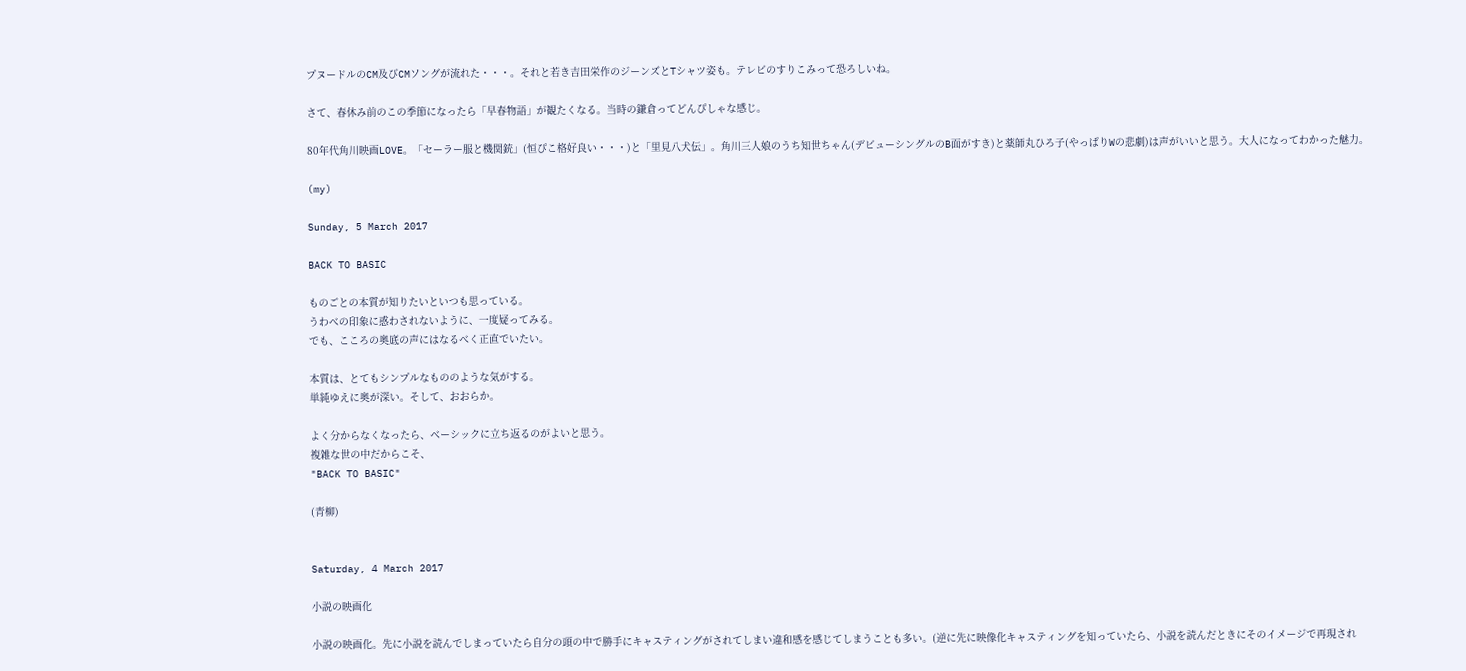プヌードルのCM及びCMソングが流れた・・・。それと若き吉田栄作のジーンズとTシャツ姿も。テレビのすりこみって恐ろしいね。

さて、春休み前のこの季節になったら「早春物語」が観たくなる。当時の鎌倉ってどんぴしゃな感じ。

80年代角川映画LOVE。「セーラー服と機関銃」(恒ぴこ格好良い・・・)と「里見八犬伝」。角川三人娘のうち知世ちゃん(デビューシングルのB面がすき)と薬師丸ひろ子(やっぱりWの悲劇)は声がいいと思う。大人になってわかった魅力。

(my)

Sunday, 5 March 2017

BACK TO BASIC

ものごとの本質が知りたいといつも思っている。
うわべの印象に惑わされないように、一度疑ってみる。
でも、こころの奥底の声にはなるべく正直でいたい。

本質は、とてもシンプルなもののような気がする。
単純ゆえに奥が深い。そして、おおらか。

よく分からなくなったら、ベーシックに立ち返るのがよいと思う。
複雑な世の中だからこそ、
"BACK TO BASIC"

(青柳)


Saturday, 4 March 2017

小説の映画化

小説の映画化。先に小説を読んでしまっていたら自分の頭の中で勝手にキャスティングがされてしまい違和感を感じてしまうことも多い。(逆に先に映像化キャスティングを知っていたら、小説を読んだときにそのイメージで再現され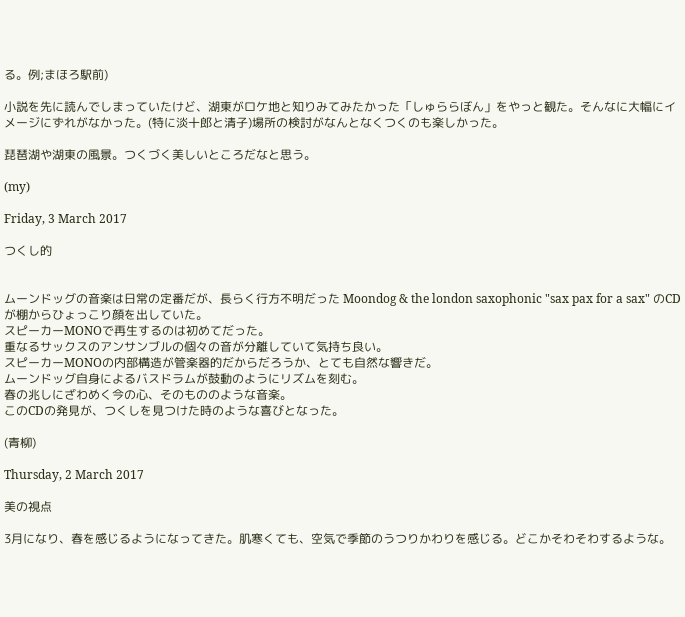る。例;まほろ駅前)

小説を先に読んでしまっていたけど、湖東がロケ地と知りみてみたかった「しゅららぼん」をやっと観た。そんなに大幅にイメージにずれがなかった。(特に淡十郎と清子)場所の検討がなんとなくつくのも楽しかった。

琵琶湖や湖東の風景。つくづく美しいところだなと思う。

(my)

Friday, 3 March 2017

つくし的


ムーンドッグの音楽は日常の定番だが、長らく行方不明だった Moondog & the london saxophonic "sax pax for a sax" のCDが棚からひょっこり顔を出していた。
スピーカーMONOで再生するのは初めてだった。
重なるサックスのアンサンブルの個々の音が分離していて気持ち良い。
スピーカーMONOの内部構造が管楽器的だからだろうか、とても自然な響きだ。
ムーンドッグ自身によるバスドラムが鼓動のようにリズムを刻む。
春の兆しにざわめく今の心、そのもののような音楽。
このCDの発見が、つくしを見つけた時のような喜びとなった。

(青柳)

Thursday, 2 March 2017

美の視点

3月になり、春を感じるようになってきた。肌寒くても、空気で季節のうつりかわりを感じる。どこかそわそわするような。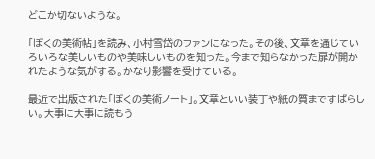どこか切ないような。

「ぼくの美術帖」を読み、小村雪岱のファンになった。その後、文章を通じていろいろな美しいものや美味しいものを知った。今まで知らなかった扉が開かれたような気がする。かなり影響を受けている。

最近で出版された「ぼくの美術ノート」。文章といい装丁や紙の質まですばらしい。大事に大事に読もう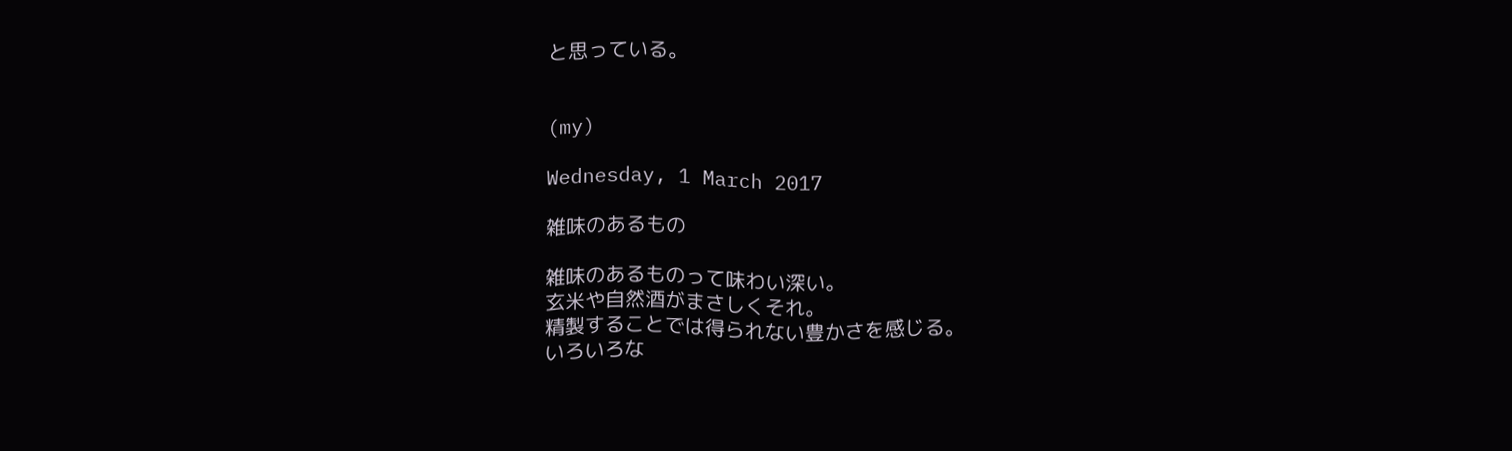と思っている。


(my)

Wednesday, 1 March 2017

雑味のあるもの

雑味のあるものって味わい深い。
玄米や自然酒がまさしくそれ。
精製することでは得られない豊かさを感じる。
いろいろな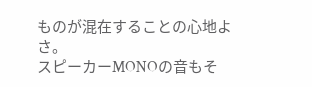ものが混在することの心地よさ。
スピーカーMONOの音もそ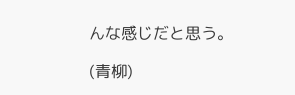んな感じだと思う。

(青柳)